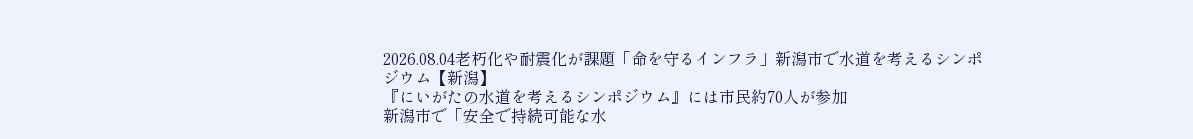2026.08.04老朽化や耐震化が課題「命を守るインフラ」新潟市で水道を考えるシンポジウム【新潟】
『にいがたの水道を考えるシンポジウム』には市民約70人が参加
新潟市で「安全で持続可能な水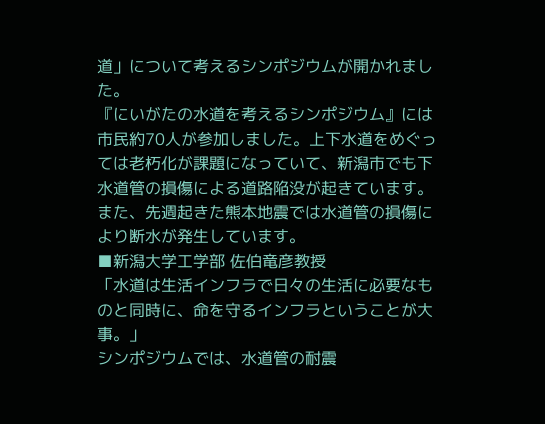道」について考えるシンポジウムが開かれました。
『にいがたの水道を考えるシンポジウム』には市民約70人が参加しました。上下水道をめぐっては老朽化が課題になっていて、新潟市でも下水道管の損傷による道路陥没が起きています。また、先週起きた熊本地震では水道管の損傷により断水が発生しています。
■新潟大学工学部 佐伯竜彦教授
「水道は生活インフラで日々の生活に必要なものと同時に、命を守るインフラということが大事。」
シンポジウムでは、水道管の耐震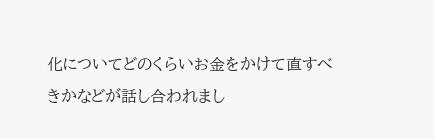化についてどのくらいお金をかけて直すべきかなどが話し合われまし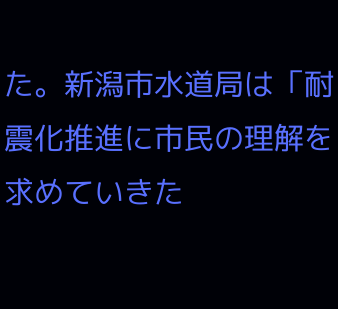た。新潟市水道局は「耐震化推進に市民の理解を求めていきた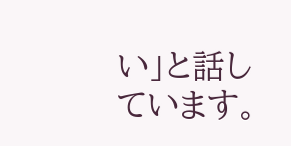い」と話しています。